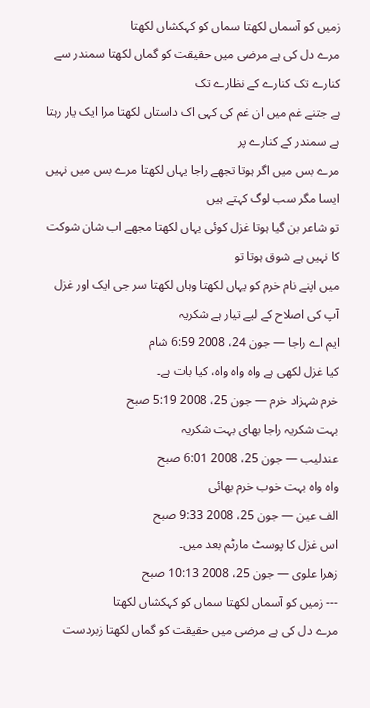زمیں کو آسماں لکھتا سماں کو کہکشاں لکھتا
مرے دل کی ہے مرضی میں حقیقت کو گماں لکھتا سمندر سے کنارے تک کنارے کے نظارے تک
ہے جتنے غم میں ان غم کی کہی اک داستاں لکھتا مرا ایک یار رہتا ہے سمندر کے کنارے پر
مرے بس میں اگر ہوتا تجھے راجا یہاں لکھتا مرے بس میں نہیں ایسا مگر سب لوگ کہتے ہیں
تو شاعر بن گیا ہوتا غزل کوئی یہاں لکھتا مجھے اب شان شوکت کا نہیں ہے شوق ہوتا تو
میں اپنے نام خرم کو یہاں لکھتا وہاں لکھتا سر جی ایک اور غزل آپ کی اصلاح کے لیے تیار ہے شکریہ
ایم اے راجا — جون 24، 2008 6:59 شام
کیا غزل لکھی ہے واہ واہ واہ، کیا بات ہے۔
خرم شہزاد خرم — جون 25، 2008 5:19 صبح
بہت شکریہ راجا بھای بہت شکریہ
عندلیب — جون 25، 2008 6:01 صبح
واہ واہ بہت خوب خرم بھائی
الف عین — جون 25، 2008 9:33 صبح
اس غزل کا پوسٹ مارٹم بعد میں۔
زھرا علوی — جون 25، 2008 10:13 صبح
--- زمیں کو آسماں لکھتا سماں کو کہکشاں لکھتا
مرے دل کی ہے مرضی میں حقیقت کو گماں لکھتا زبردست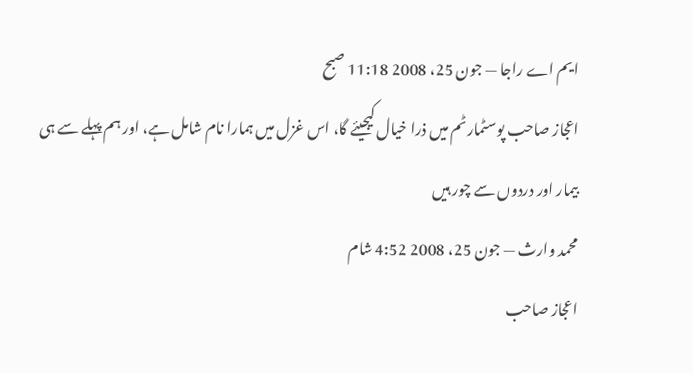ایم اے راجا — جون 25، 2008 11:18 صبح
اعجاز صاحب پوسٹمارٹم میں ذرا خیال کیجیئے گا، اس غزل میں ہمارا نام شامل ہے، اور ہم پہلے سے ہی بیمار اور دردوں سے چور ہیں
محمد وارث — جون 25، 2008 4:52 شام
اعجاز صاحب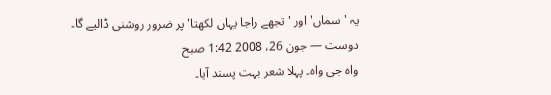یہ 'سماں' اور 'تجھے راجا یہاں لکھتا' پر ضرور روشنی ڈالیے گا۔
دوست — جون 26، 2008 1:42 صبح
واہ جی واہ۔ پہلا شعر بہت پسند آیا۔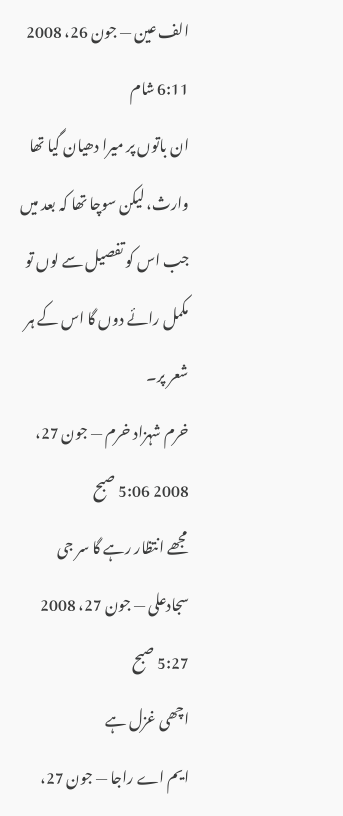الف عین — جون 26، 2008 6:11 شام
ان باتوں پر میرا دھیان گیا تھا وارث، لیکن سوچا تھا کہ بعد میں جب اس کو تفصیل سے لوں تو مکمل رائے دوں گا اس کے ہر شعر پر۔
خرم شہزاد خرم — جون 27، 2008 5:06 صبح
مجھے انتظار رہے گا سر جی
سجادعلی — جون 27، 2008 5:27 صبح
اچھی غزل ہے
ایم اے راجا — جون 27،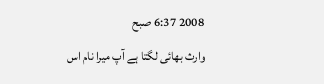2008 6:37 صبح
وارث بھائی لگتا ہے آپ میرا نام اس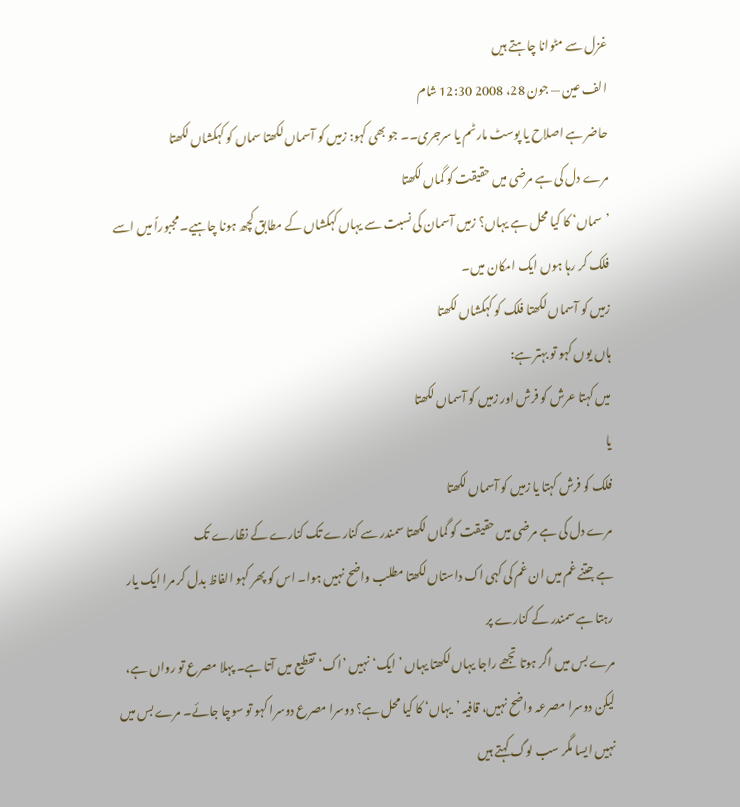غزل سے مٹوانا چاہتے ہیں
الف عین — جون 28، 2008 12:30 شام
حاضر ہے اصلاح یا پوسٹ مارٹم یا سرجری۔۔ جو بھی کہو: زمیں کو آسماں لکھتا سماں کو کہکشاں لکھتا
مرے دل کی ہے مرضی میں حقیقت کو گماں لکھتا
’سماں‘ کا کیا محل ہے یہاں؟ زمیں آسمان کی نسبت سے یہاں کہکشاں کے مطابق کچھ ہونا چاہیے۔ مجبوراً میں اسے فلک کر رہا ہوں ایک امکان میں۔
زمیں کو آسماں لکھتا فلک کو کہکشاں لکھتا
ہاں یوں کہو تو بہتر ہے:
میں کہتا عرش کو فرش اور زمیں کو آسماں لکھتا
یا
فلک کو فرش کہتا یا زمیں کو آسماں لکھتا
مرے دل کی ہے مرضی میں حقیقت کو گماں لکھتا سمندر سے کنارے تک کنارے کے نظارے تک
ہے جتنے غم میں ان غم کی کہی اک داستاں لکھتا مطلب واضح نہیں ہوا۔ اس کو پھر کہو الفاظ بدل کر مرا ایک یار رہتا ہے سمندر کے کنارے پر
مرے بس میں اگر ہوتا تجھے راجا یہاں لکھتا یہاں ’ایک‘ نہیں ’اک‘ تقطیع میں آتا ہے۔ پہلا مصرع تو رواں ہے، لیکن دوسرا مصرعہ واضح نہیں، قافیہ ’یہاں‘ کا کیا محل ہے؟ دوسرا مصرع دوسرا کہو تو سوچا جائے۔ مرے بس میں نہیں ایسا مگر سب لوگ کہتے ہیں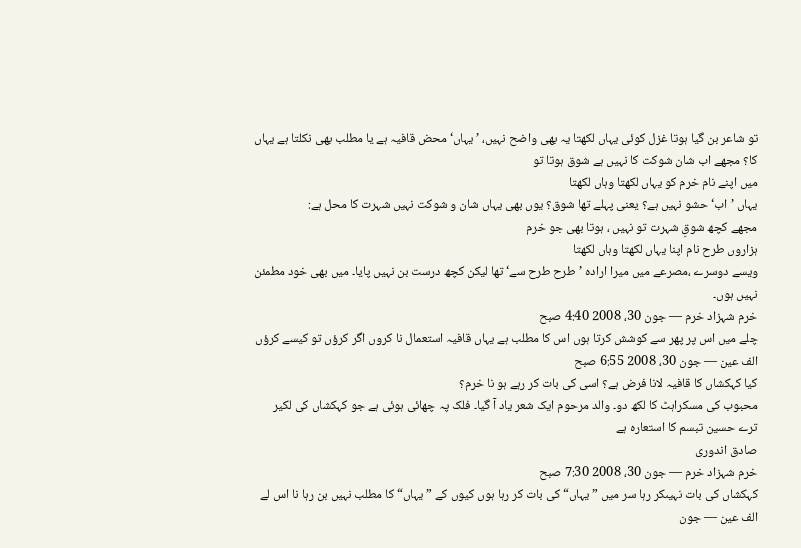تو شاعر بن گیا ہوتا غزل کوئی یہاں لکھتا یہ بھی واضح نہیں، ’یہاں‘ محض قافیہ ہے یا مطلب بھی نکلتا ہے یہاں کا؟ مجھے اب شان شوکت کا نہیں ہے شوق ہوتا تو
میں اپنے نام خرم کو یہاں لکھتا وہاں لکھتا
یہاں ’اب‘ حشو نہیں ہے؟ یعنی پہلے تھا شوق؟ یوں بھی یہاں شان و شوکت نہیں شہرت کا محل ہے:
مجھے کچھ شوقِ شہرت تو نہیں ، ہوتا بھی جو خرم
ہزاروں طرح نام اپنا یہاں لکھتا وہاں لکھتا
ویسے دوسرے ،مصرعے میں میرا ارادہ ’طرح طرح سے‘ تھا لیکن کچھ درست بن نہیں پایا۔ میں بھی خود مطمئن نہیں ہوں۔
خرم شہزاد خرم — جون 30، 2008 4:40 صبح
چلے میں اس پر پھر سے کوشش کرتا ہوں اس کا مطلب ہے یہاں قافیہ استعمال نا کروں اگر کرؤں تو کیسے کرؤں
الف عین — جون 30، 2008 6:55 صبح
کیا کہکشاں کا قافیہ لانا فرض ہے؟ اسی کی بات کر رہے ہو نا خرم؟
محبوب کی مسکراہٹ کا لکھ دو۔ والد مرحوم ایک شعر یاد آ گیا۔ فلک پہ چھائی ہوئی ہے جو کہکشاں کی لکیر
ترے حسین تبسم کا استعارہ ہے
صادق اندوری
خرم شہزاد خرم — جون 30، 2008 7:30 صبح
کہکشاں کی بات نہیںکر رہا سر میں ”یہاں“ کی بات کر رہا ہوں کیوں کے ”یہاں“ کا مطلب نہیں بن رہا نا اس لے
الف عین — جون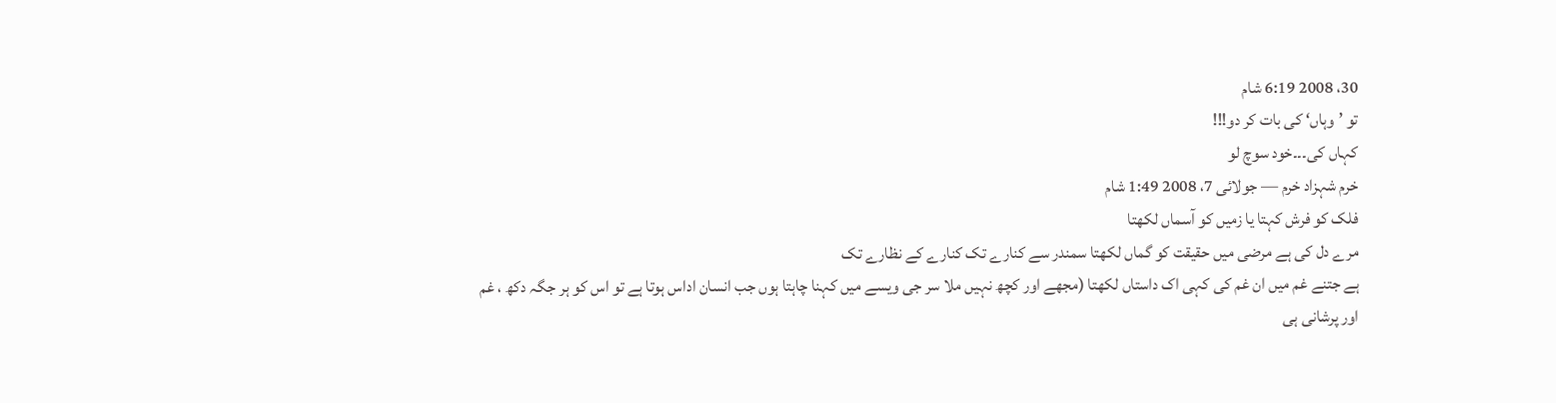30، 2008 6:19 شام
تو ’وہاں‘ کی بات کر دو!!!
کہاں کی۔۔۔خود سوچ لو
خرم شہزاد خرم — جولائی 7، 2008 1:49 شام
فلک کو فرش کہتا یا زمیں کو آسماں لکھتا
مرے دل کی ہے مرضی میں حقیقت کو گماں لکھتا سمندر سے کنارے تک کنارے کے نظارے تک
ہے جتنے غم میں ان غم کی کہی اک داستاں لکھتا (مجھے اور کچھ نہیں ملا سر جی ویسے میں کہنا چاہتا ہوں جب انسان اداس ہوتا ہے تو اس کو ہر جگہ دکھ ، غم اور پرشانی ہی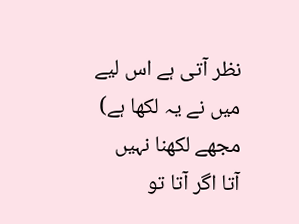نظر آتی ہے اس لیے میں نے یہ لکھا ہے) مجھے لکھنا نہیں آتا اگر آتا تو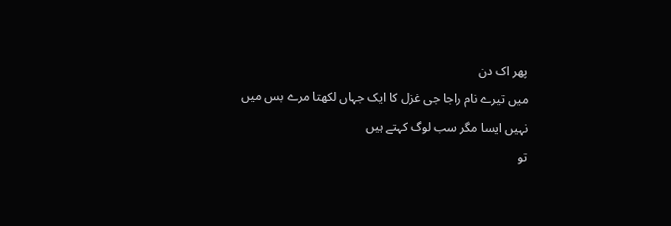پھر اک دن
میں تیرے نام راجا جی غزل کا ایک جہاں لکھتا مرے بس میں نہیں ایسا مگر سب لوگ کہتے ہیں
تو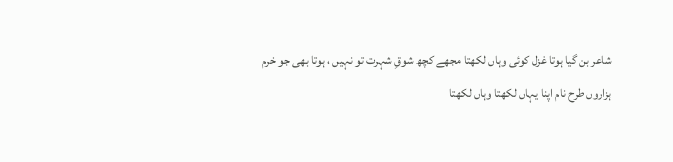شاعر بن گیا ہوتا غزل کوئی وہاں لکھتا مجھے کچھ شوقِ شہرت تو نہیں ، ہوتا بھی جو خرم
ہزاروں طرح نام اپنا یہاں لکھتا وہاں لکھتا